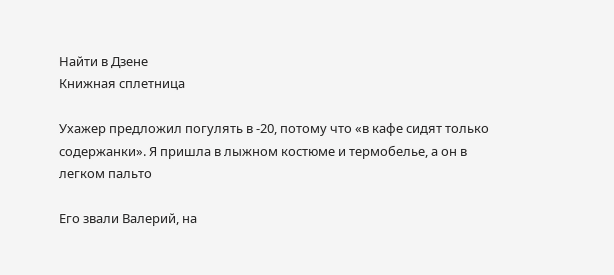Найти в Дзене
Книжная сплетница

Ухажер предложил погулять в -20, потому что «в кафе сидят только содержанки». Я пришла в лыжном костюме и термобелье, а он в легком пальто

Его звали Валерий, на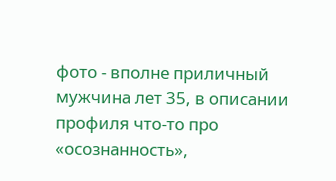фото - вполне приличный мужчина лет 35, в описании профиля что-то про «осознанность»,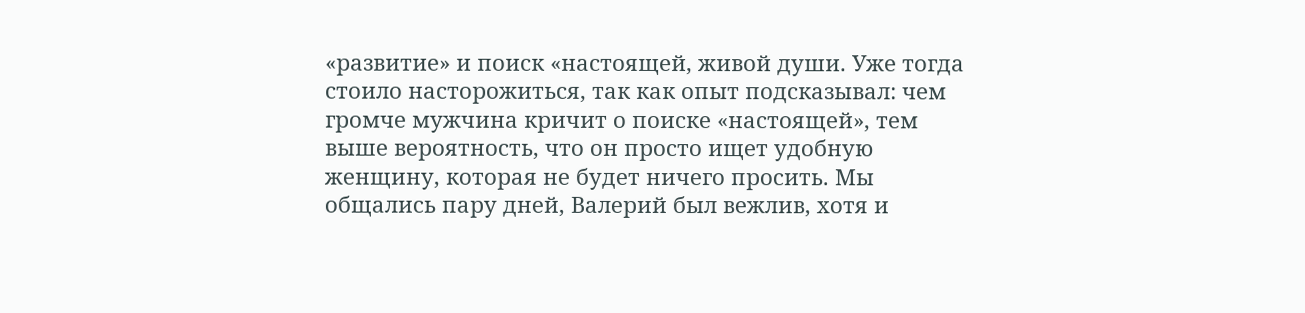«развитие» и поиск «настоящей, живой души. Уже тогда стоило насторожиться, так как опыт подсказывал: чем громче мужчина кричит о поиске «настоящей», тем выше вероятность, что он просто ищет удобную женщину, которая не будет ничего просить. Мы общались пару дней, Валерий был вежлив, хотя и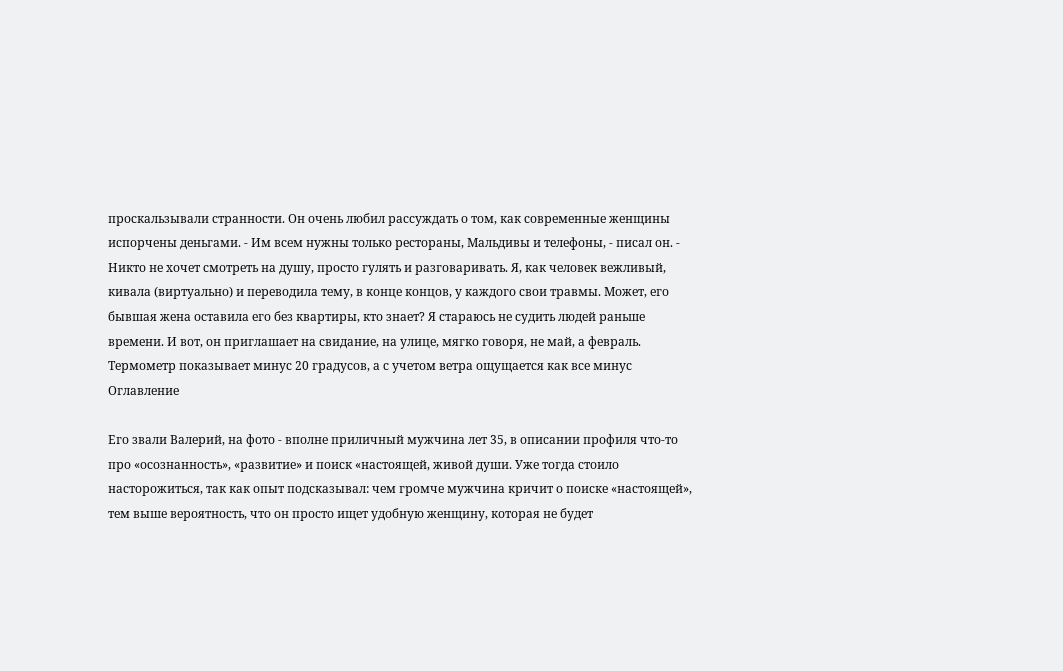проскальзывали странности. Он очень любил рассуждать о том, как современные женщины испорчены деньгами. - Им всем нужны только рестораны, Мальдивы и телефоны, - писал он. - Никто не хочет смотреть на душу, просто гулять и разговаривать. Я, как человек вежливый, кивала (виртуально) и переводила тему, в конце концов, у каждого свои травмы. Может, его бывшая жена оставила его без квартиры, кто знает? Я стараюсь не судить людей раньше времени. И вот, он приглашает на свидание, на улице, мягко говоря, не май, а февраль. Термометр показывает минус 20 градусов, а с учетом ветра ощущается как все минус
Оглавление

Его звали Валерий, на фото - вполне приличный мужчина лет 35, в описании профиля что-то про «осознанность», «развитие» и поиск «настоящей, живой души. Уже тогда стоило насторожиться, так как опыт подсказывал: чем громче мужчина кричит о поиске «настоящей», тем выше вероятность, что он просто ищет удобную женщину, которая не будет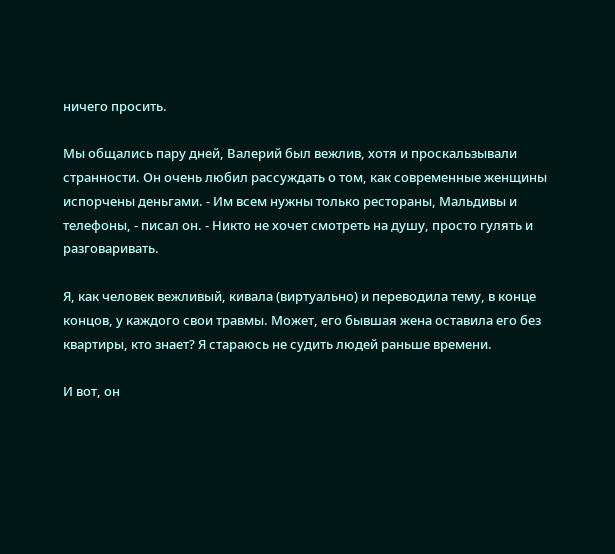ничего просить.

Мы общались пару дней, Валерий был вежлив, хотя и проскальзывали странности. Он очень любил рассуждать о том, как современные женщины испорчены деньгами. - Им всем нужны только рестораны, Мальдивы и телефоны, - писал он. - Никто не хочет смотреть на душу, просто гулять и разговаривать.

Я, как человек вежливый, кивала (виртуально) и переводила тему, в конце концов, у каждого свои травмы. Может, его бывшая жена оставила его без квартиры, кто знает? Я стараюсь не судить людей раньше времени.

И вот, он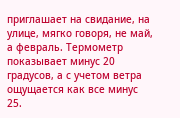приглашает на свидание, на улице, мягко говоря, не май, а февраль. Термометр показывает минус 20 градусов, а с учетом ветра ощущается как все минус 25.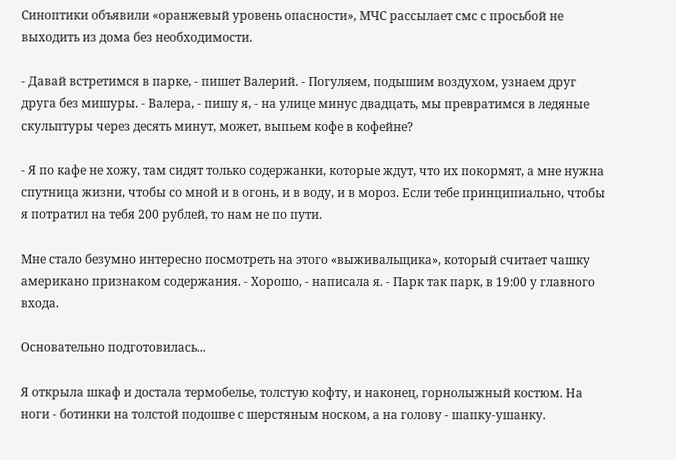Синоптики объявили «оранжевый уровень опасности», МЧС рассылает смс с просьбой не выходить из дома без необходимости.

- Давай встретимся в парке, - пишет Валерий. - Погуляем, подышим воздухом, узнаем друг друга без мишуры. - Валера, - пишу я, - на улице минус двадцать, мы превратимся в ледяные скульптуры через десять минут, может, выпьем кофе в кофейне?

- Я по кафе не хожу, там сидят только содержанки, которые ждут, что их покормят, а мне нужна спутница жизни, чтобы со мной и в огонь, и в воду, и в мороз. Если тебе принципиально, чтобы я потратил на тебя 200 рублей, то нам не по пути.

Мне стало безумно интересно посмотреть на этого «выживальщика», который считает чашку американо признаком содержания. - Хорошо, - написала я. - Парк так парк, в 19:00 у главного входа.

Основательно подготовилась...

Я открыла шкаф и достала термобелье, толстую кофту, и наконец, горнолыжный костюм. На ноги - ботинки на толстой подошве с шерстяным носком, а на голову - шапку-ушанку.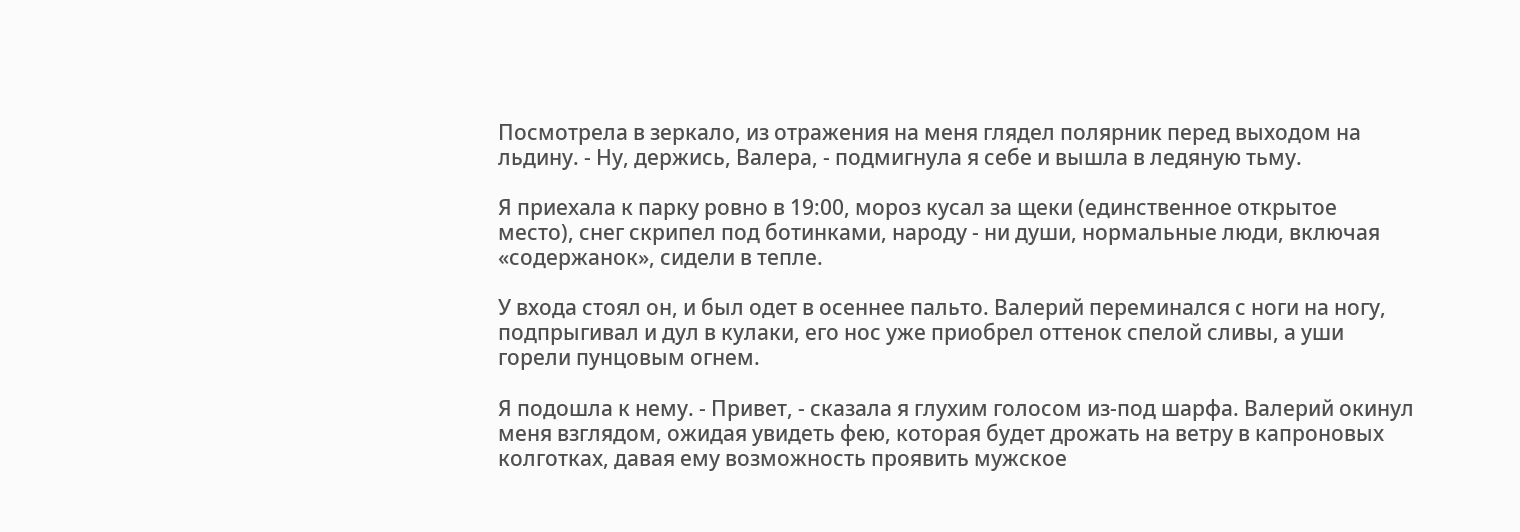Посмотрела в зеркало, из отражения на меня глядел полярник перед выходом на льдину. - Ну, держись, Валера, - подмигнула я себе и вышла в ледяную тьму.

Я приехала к парку ровно в 19:00, мороз кусал за щеки (единственное открытое место), снег скрипел под ботинками, народу - ни души, нормальные люди, включая «содержанок», сидели в тепле.

У входа стоял он, и был одет в осеннее пальто. Валерий переминался с ноги на ногу, подпрыгивал и дул в кулаки, его нос уже приобрел оттенок спелой сливы, а уши горели пунцовым огнем.

Я подошла к нему. - Привет, - сказала я глухим голосом из-под шарфа. Валерий окинул меня взглядом, ожидая увидеть фею, которая будет дрожать на ветру в капроновых колготках, давая ему возможность проявить мужское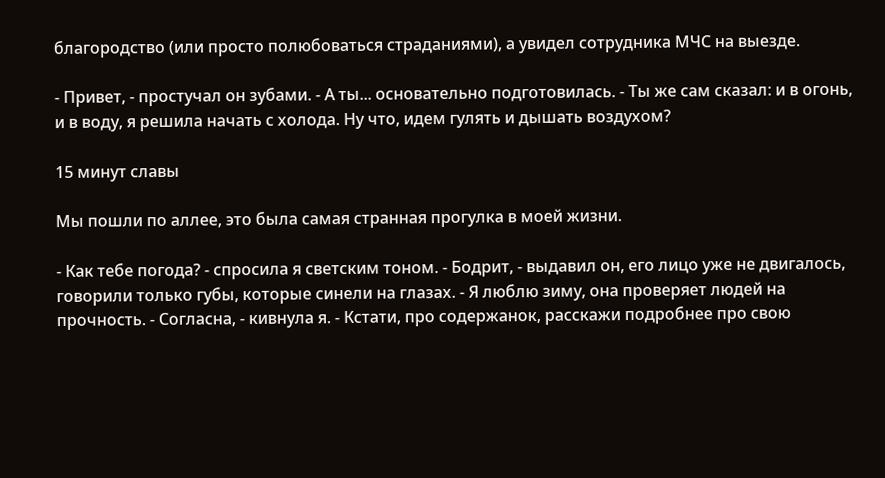благородство (или просто полюбоваться страданиями), а увидел сотрудника МЧС на выезде.

- Привет, - простучал он зубами. - А ты... основательно подготовилась. - Ты же сам сказал: и в огонь, и в воду, я решила начать с холода. Ну что, идем гулять и дышать воздухом?

15 минут славы

Мы пошли по аллее, это была самая странная прогулка в моей жизни.

- Как тебе погода? - спросила я светским тоном. - Бодрит, - выдавил он, его лицо уже не двигалось, говорили только губы, которые синели на глазах. - Я люблю зиму, она проверяет людей на прочность. - Согласна, - кивнула я. - Кстати, про содержанок, расскажи подробнее про свою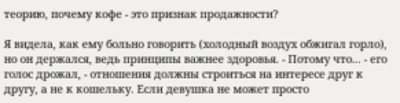теорию, почему кофе - это признак продажности?

Я видела, как ему больно говорить (холодный воздух обжигал горло), но он держался, ведь принципы важнее здоровья. - Потому что... - его голос дрожал, - отношения должны строиться на интересе друг к другу, а не к кошельку. Если девушка не может просто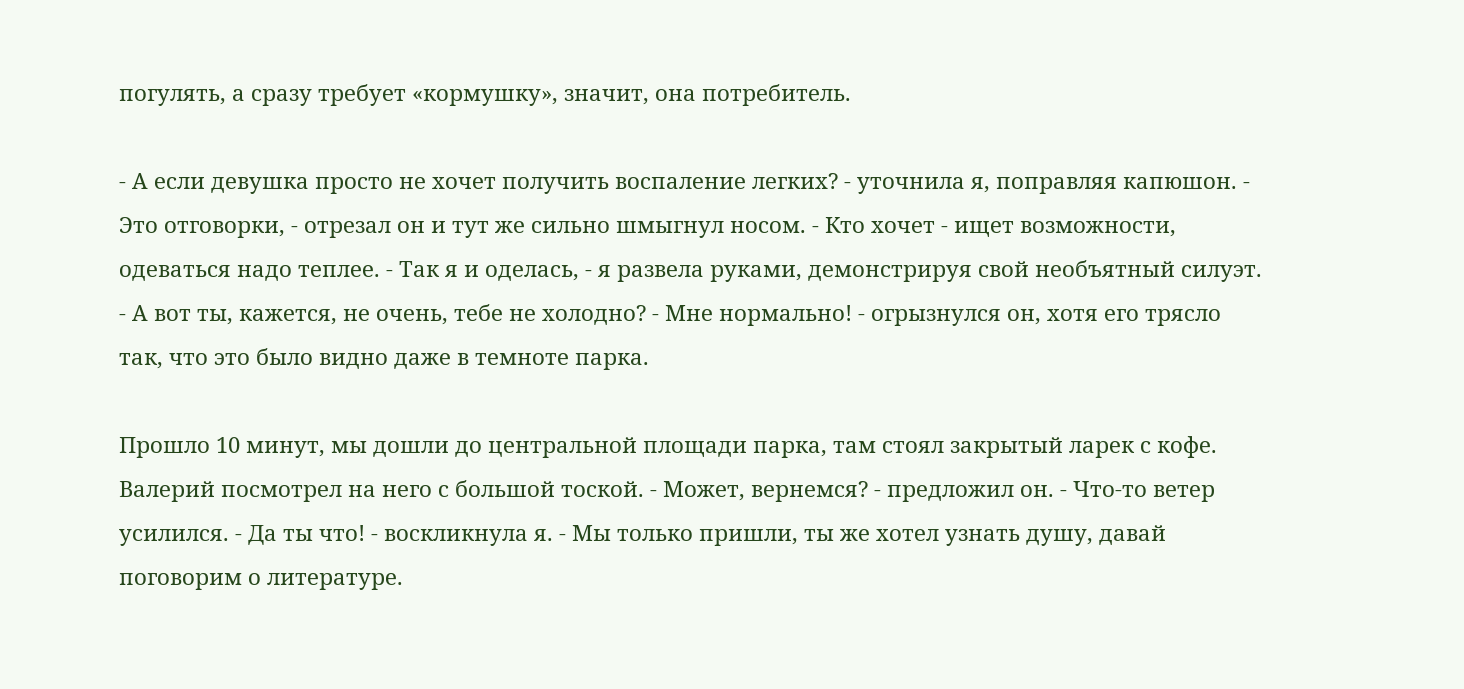погулять, а сразу требует «кормушку», значит, она потребитель.

- А если девушка просто не хочет получить воспаление легких? - уточнила я, поправляя капюшон. - Это отговорки, - отрезал он и тут же сильно шмыгнул носом. - Кто хочет - ищет возможности, одеваться надо теплее. - Так я и оделась, - я развела руками, демонстрируя свой необъятный силуэт. - А вот ты, кажется, не очень, тебе не холодно? - Мне нормально! - огрызнулся он, хотя его трясло так, что это было видно даже в темноте парка.

Прошло 10 минут, мы дошли до центральной площади парка, там стоял закрытый ларек с кофе. Валерий посмотрел на него с большой тоской. - Может, вернемся? - предложил он. - Что-то ветер усилился. - Да ты что! - воскликнула я. - Мы только пришли, ты же хотел узнать душу, давай поговорим о литературе.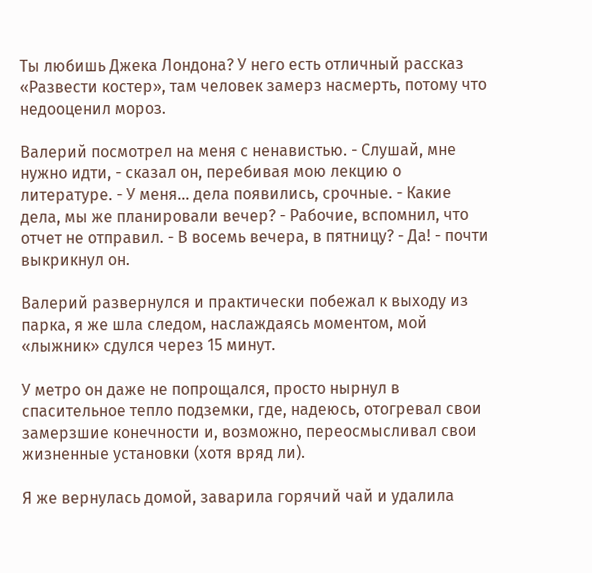Ты любишь Джека Лондона? У него есть отличный рассказ «Развести костер», там человек замерз насмерть, потому что недооценил мороз.

Валерий посмотрел на меня с ненавистью. - Слушай, мне нужно идти, - сказал он, перебивая мою лекцию о литературе. - У меня... дела появились, срочные. - Какие дела, мы же планировали вечер? - Рабочие, вспомнил, что отчет не отправил. - В восемь вечера, в пятницу? - Да! - почти выкрикнул он.

Валерий развернулся и практически побежал к выходу из парка, я же шла следом, наслаждаясь моментом, мой «лыжник» сдулся через 15 минут.

У метро он даже не попрощался, просто нырнул в спасительное тепло подземки, где, надеюсь, отогревал свои замерзшие конечности и, возможно, переосмысливал свои жизненные установки (хотя вряд ли).

Я же вернулась домой, заварила горячий чай и удалила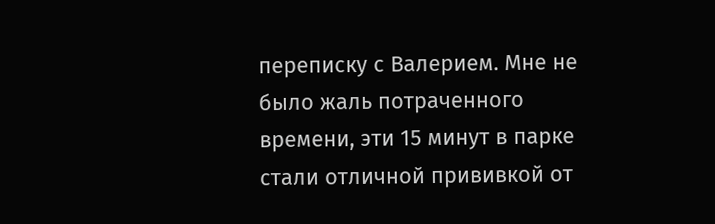переписку с Валерием. Мне не было жаль потраченного времени, эти 15 минут в парке стали отличной прививкой от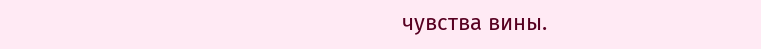чувства вины.